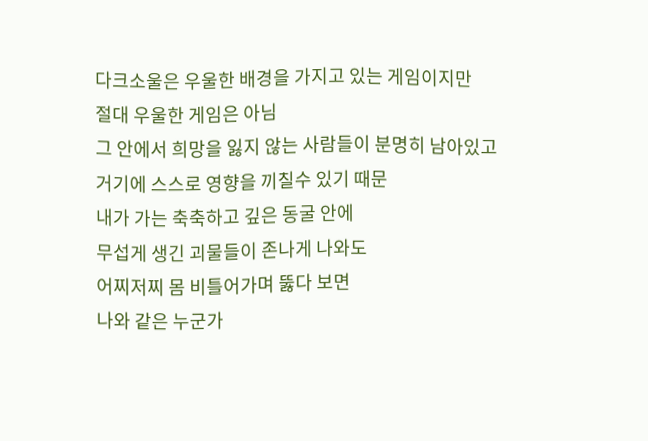다크소울은 우울한 배경을 가지고 있는 게임이지만
절대 우울한 게임은 아님
그 안에서 희망을 잃지 않는 사람들이 분명히 남아있고
거기에 스스로 영향을 끼칠수 있기 때문
내가 가는 축축하고 깊은 동굴 안에
무섭게 생긴 괴물들이 존나게 나와도
어찌저찌 몸 비틀어가며 뚫다 보면
나와 같은 누군가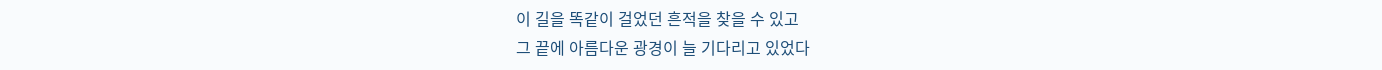이 길을 똑같이 걸었던 흔적을 찾을 수 있고
그 끝에 아름다운 광경이 늘 기다리고 있었다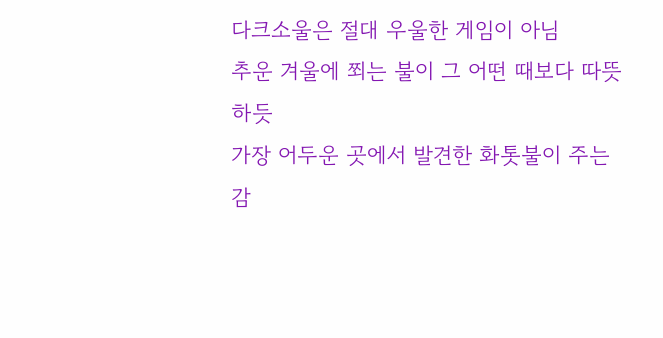다크소울은 절대 우울한 게임이 아님
추운 겨울에 쬐는 불이 그 어떤 때보다 따뜻하듯
가장 어두운 곳에서 발견한 화톳불이 주는 감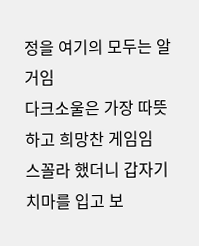정을 여기의 모두는 알거임
다크소울은 가장 따뜻하고 희망찬 게임임
스꼴라 했더니 갑자기 치마를 입고 보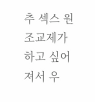추 섹스 원조교제가 하고 싶어져서 우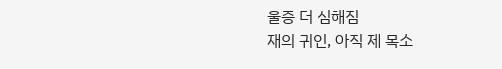울증 더 심해짐
재의 귀인, 아직 제 목소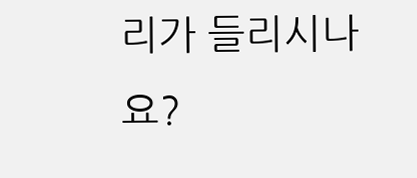리가 들리시나요?